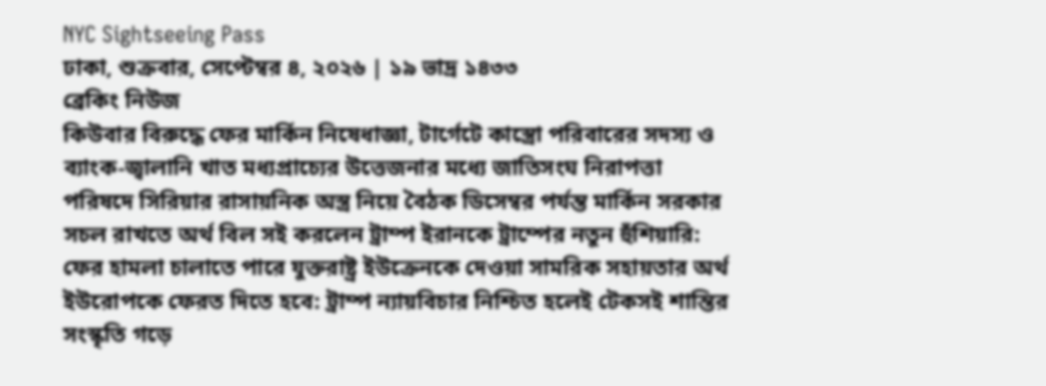NYC Sightseeing Pass
ঢাকা, শুক্রবার, সেপ্টেম্বর ৪, ২০২৬ | ১৯ ভাদ্র ১৪৩৩
ব্রেকিং নিউজ
কিউবার বিরুদ্ধে ফের মার্কিন নিষেধাজ্ঞা, টার্গেটে কাস্ত্রো পরিবারের সদস্য ও ব্যাংক-জ্বালানি খাত মধ্যপ্রাচ্যের উত্তেজনার মধ্যে জাতিসংঘ নিরাপত্তা পরিষদে সিরিয়ার রাসায়নিক অস্ত্র নিয়ে বৈঠক ডিসেম্বর পর্যন্ত মার্কিন সরকার সচল রাখতে অর্থ বিল সই করলেন ট্রাম্প ইরানকে ট্রাম্পের নতুন হুঁশিয়ারি: ফের হামলা চালাতে পারে যুক্তরাষ্ট্র ইউক্রেনকে দেওয়া সামরিক সহায়তার অর্থ ইউরোপকে ফেরত দিতে হবে: ট্রাম্প ন্যায়বিচার নিশ্চিত হলেই টেকসই শান্তির সংস্কৃতি গড়ে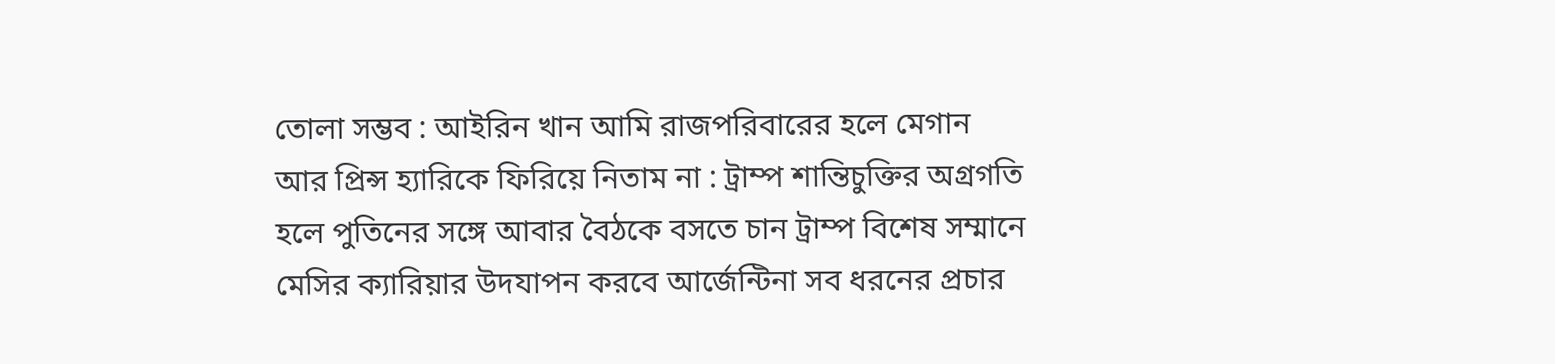তোলা সম্ভব : আইরিন খান আমি রাজপরিবারের হলে মেগান আর প্রিন্স হ্যারিকে ফিরিয়ে নিতাম না : ট্রাম্প শান্তিচুক্তির অগ্রগতি হলে পুতিনের সঙ্গে আবার বৈঠকে বসতে চান ট্রাম্প বিশেষ সম্মানে মেসির ক্যারিয়ার উদযাপন করবে আর্জেন্টিনা সব ধরনের প্রচার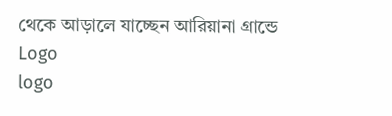থেকে আড়ালে যাচ্ছেন আরিয়ানা গ্রান্ডে
Logo
logo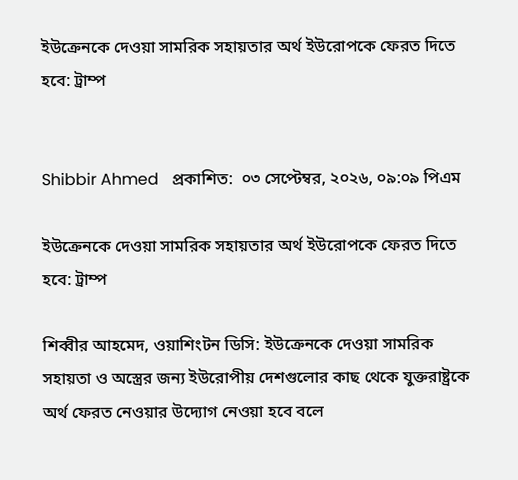ইউক্রেনকে দেওয়া সামরিক সহায়তার অর্থ ইউরোপকে ফেরত দিতে হবে: ট্রাম্প


Shibbir Ahmed   প্রকাশিত:  ০৩ সেপ্টেম্বর, ২০২৬, ০৯:০৯ পিএম

ইউক্রেনকে দেওয়া সামরিক সহায়তার অর্থ ইউরোপকে ফেরত দিতে হবে: ট্রাম্প

শিব্বীর আহমেদ, ওয়াশিংটন ডিসি: ইউক্রেনকে দেওয়া সামরিক সহায়তা ও অস্ত্রের জন্য ইউরোপীয় দেশগুলোর কাছ থেকে যুক্তরাষ্ট্রকে অর্থ ফেরত নেওয়ার উদ্যোগ নেওয়া হবে বলে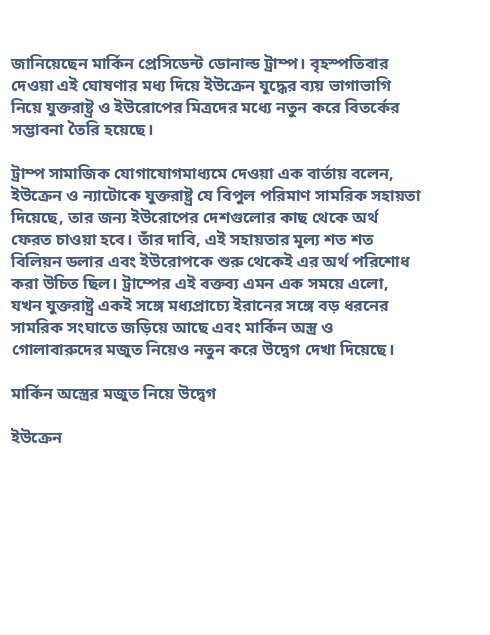জানিয়েছেন মার্কিন প্রেসিডেন্ট ডোনাল্ড ট্রাম্প। বৃহস্পতিবার দেওয়া এই ঘোষণার মধ্য দিয়ে ইউক্রেন যুদ্ধের ব্যয় ভাগাভাগি নিয়ে যুক্তরাষ্ট্র ও ইউরোপের মিত্রদের মধ্যে নতুন করে বিতর্কের সম্ভাবনা তৈরি হয়েছে।

ট্রাম্প সামাজিক যোগাযোগমাধ্যমে দেওয়া এক বার্তায় বলেন, ইউক্রেন ও ন্যাটোকে যুক্তরাষ্ট্র যে বিপুল পরিমাণ সামরিক সহায়তা দিয়েছে, তার জন্য ইউরোপের দেশগুলোর কাছ থেকে অর্থ ফেরত চাওয়া হবে। তাঁর দাবি, এই সহায়তার মূল্য শত শত বিলিয়ন ডলার এবং ইউরোপকে শুরু থেকেই এর অর্থ পরিশোধ করা উচিত ছিল। ট্রাম্পের এই বক্তব্য এমন এক সময়ে এলো, যখন যুক্তরাষ্ট্র একই সঙ্গে মধ্যপ্রাচ্যে ইরানের সঙ্গে বড় ধরনের সামরিক সংঘাতে জড়িয়ে আছে এবং মার্কিন অস্ত্র ও গোলাবারুদের মজুত নিয়েও নতুন করে উদ্বেগ দেখা দিয়েছে।

মার্কিন অস্ত্রের মজুত নিয়ে উদ্বেগ

ইউক্রেন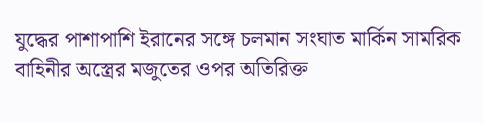যুদ্ধের পাশাপাশি ইরানের সঙ্গে চলমান সংঘাত মার্কিন সামরিক বাহিনীর অস্ত্রের মজুতের ওপর অতিরিক্ত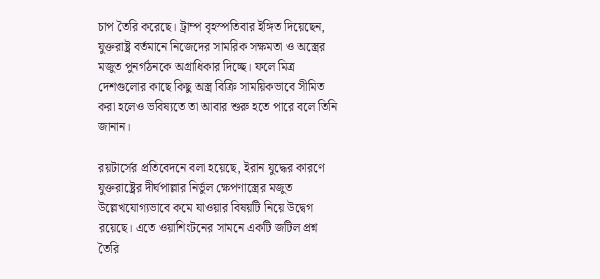চাপ তৈরি করেছে। ট্রাম্প বৃহস্পতিবার ইঙ্গিত দিয়েছেন, যুক্তরাষ্ট্র বর্তমানে নিজেদের সামরিক সক্ষমতা ও অস্ত্রের মজুত পুনর্গঠনকে অগ্রাধিকার দিচ্ছে। ফলে মিত্র দেশগুলোর কাছে কিছু অস্ত্র বিক্রি সাময়িকভাবে সীমিত করা হলেও ভবিষ্যতে তা আবার শুরু হতে পারে বলে তিনি জানান।

রয়টার্সের প্রতিবেদনে বলা হয়েছে, ইরান যুদ্ধের কারণে যুক্তরাষ্ট্রের দীর্ঘপাল্লার নির্ভুল ক্ষেপণাস্ত্রের মজুত উল্লেখযোগ্যভাবে কমে যাওয়ার বিষয়টি নিয়ে উদ্বেগ রয়েছে। এতে ওয়াশিংটনের সামনে একটি জটিল প্রশ্ন তৈরি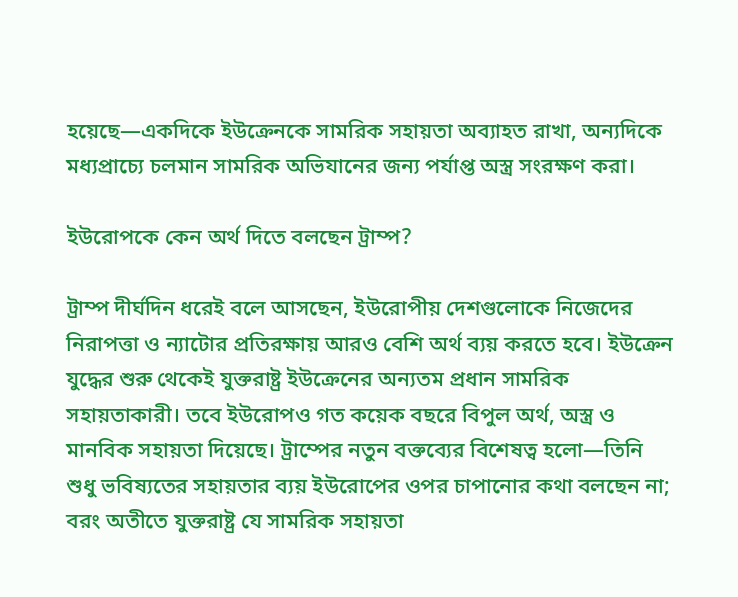হয়েছে—একদিকে ইউক্রেনকে সামরিক সহায়তা অব্যাহত রাখা, অন্যদিকে মধ্যপ্রাচ্যে চলমান সামরিক অভিযানের জন্য পর্যাপ্ত অস্ত্র সংরক্ষণ করা।

ইউরোপকে কেন অর্থ দিতে বলছেন ট্রাম্প?

ট্রাম্প দীর্ঘদিন ধরেই বলে আসছেন, ইউরোপীয় দেশগুলোকে নিজেদের নিরাপত্তা ও ন্যাটোর প্রতিরক্ষায় আরও বেশি অর্থ ব্যয় করতে হবে। ইউক্রেন যুদ্ধের শুরু থেকেই যুক্তরাষ্ট্র ইউক্রেনের অন্যতম প্রধান সামরিক সহায়তাকারী। তবে ইউরোপও গত কয়েক বছরে বিপুল অর্থ, অস্ত্র ও মানবিক সহায়তা দিয়েছে। ট্রাম্পের নতুন বক্তব্যের বিশেষত্ব হলো—তিনি শুধু ভবিষ্যতের সহায়তার ব্যয় ইউরোপের ওপর চাপানোর কথা বলছেন না; বরং অতীতে যুক্তরাষ্ট্র যে সামরিক সহায়তা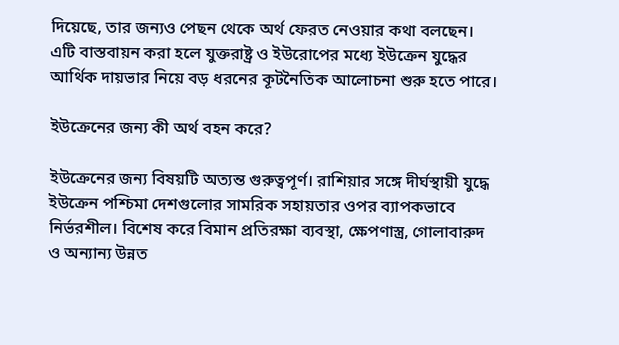দিয়েছে, তার জন্যও পেছন থেকে অর্থ ফেরত নেওয়ার কথা বলছেন। এটি বাস্তবায়ন করা হলে যুক্তরাষ্ট্র ও ইউরোপের মধ্যে ইউক্রেন যুদ্ধের আর্থিক দায়ভার নিয়ে বড় ধরনের কূটনৈতিক আলোচনা শুরু হতে পারে।

ইউক্রেনের জন্য কী অর্থ বহন করে?

ইউক্রেনের জন্য বিষয়টি অত্যন্ত গুরুত্বপূর্ণ। রাশিয়ার সঙ্গে দীর্ঘস্থায়ী যুদ্ধে ইউক্রেন পশ্চিমা দেশগুলোর সামরিক সহায়তার ওপর ব্যাপকভাবে নির্ভরশীল। বিশেষ করে বিমান প্রতিরক্ষা ব্যবস্থা, ক্ষেপণাস্ত্র, গোলাবারুদ ও অন্যান্য উন্নত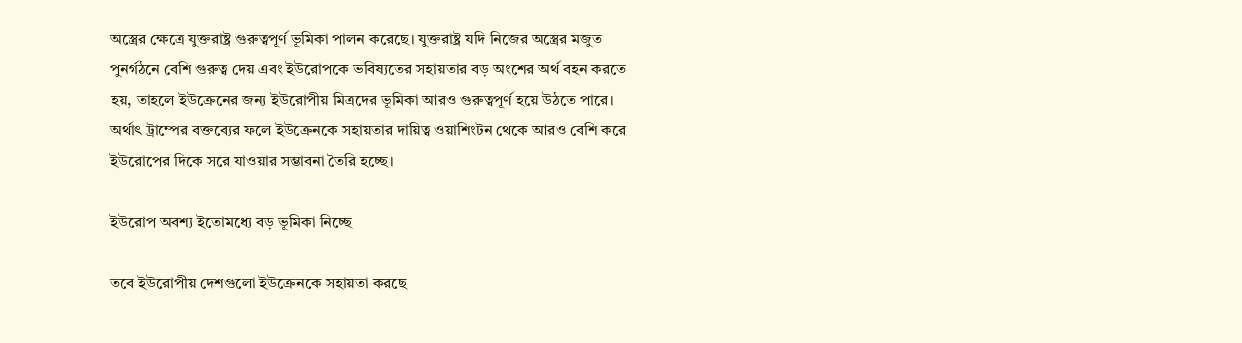অস্ত্রের ক্ষেত্রে যুক্তরাষ্ট্র গুরুত্বপূর্ণ ভূমিকা পালন করেছে। যুক্তরাষ্ট্র যদি নিজের অস্ত্রের মজুত পুনর্গঠনে বেশি গুরুত্ব দেয় এবং ইউরোপকে ভবিষ্যতের সহায়তার বড় অংশের অর্থ বহন করতে হয়, তাহলে ইউক্রেনের জন্য ইউরোপীয় মিত্রদের ভূমিকা আরও গুরুত্বপূর্ণ হয়ে উঠতে পারে। অর্থাৎ ট্রাম্পের বক্তব্যের ফলে ইউক্রেনকে সহায়তার দায়িত্ব ওয়াশিংটন থেকে আরও বেশি করে ইউরোপের দিকে সরে যাওয়ার সম্ভাবনা তৈরি হচ্ছে।

ইউরোপ অবশ্য ইতোমধ্যে বড় ভূমিকা নিচ্ছে

তবে ইউরোপীয় দেশগুলো ইউক্রেনকে সহায়তা করছে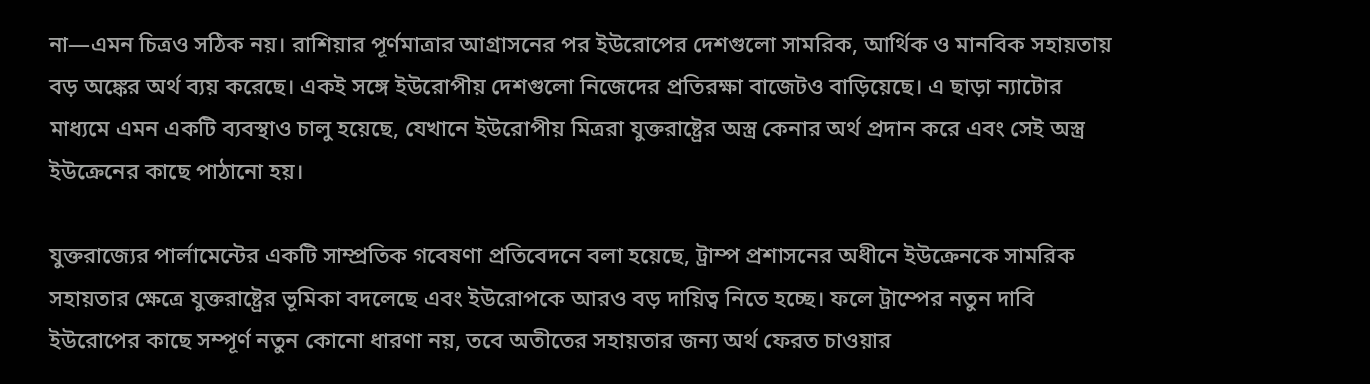না—এমন চিত্রও সঠিক নয়। রাশিয়ার পূর্ণমাত্রার আগ্রাসনের পর ইউরোপের দেশগুলো সামরিক, আর্থিক ও মানবিক সহায়তায় বড় অঙ্কের অর্থ ব্যয় করেছে। একই সঙ্গে ইউরোপীয় দেশগুলো নিজেদের প্রতিরক্ষা বাজেটও বাড়িয়েছে। এ ছাড়া ন্যাটোর মাধ্যমে এমন একটি ব্যবস্থাও চালু হয়েছে, যেখানে ইউরোপীয় মিত্ররা যুক্তরাষ্ট্রের অস্ত্র কেনার অর্থ প্রদান করে এবং সেই অস্ত্র ইউক্রেনের কাছে পাঠানো হয়।

যুক্তরাজ্যের পার্লামেন্টের একটি সাম্প্রতিক গবেষণা প্রতিবেদনে বলা হয়েছে, ট্রাম্প প্রশাসনের অধীনে ইউক্রেনকে সামরিক সহায়তার ক্ষেত্রে যুক্তরাষ্ট্রের ভূমিকা বদলেছে এবং ইউরোপকে আরও বড় দায়িত্ব নিতে হচ্ছে। ফলে ট্রাম্পের নতুন দাবি ইউরোপের কাছে সম্পূর্ণ নতুন কোনো ধারণা নয়, তবে অতীতের সহায়তার জন্য অর্থ ফেরত চাওয়ার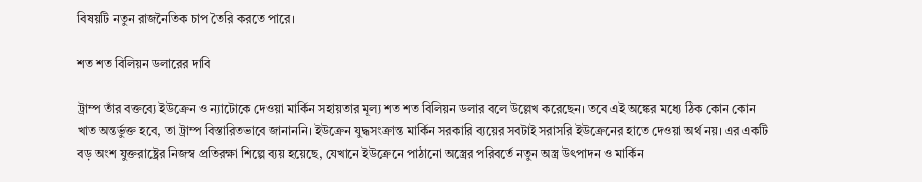বিষয়টি নতুন রাজনৈতিক চাপ তৈরি করতে পারে।

শত শত বিলিয়ন ডলারের দাবি

ট্রাম্প তাঁর বক্তব্যে ইউক্রেন ও ন্যাটোকে দেওয়া মার্কিন সহায়তার মূল্য শত শত বিলিয়ন ডলার বলে উল্লেখ করেছেন। তবে এই অঙ্কের মধ্যে ঠিক কোন কোন খাত অন্তর্ভুক্ত হবে, তা ট্রাম্প বিস্তারিতভাবে জানাননি। ইউক্রেন যুদ্ধসংক্রান্ত মার্কিন সরকারি ব্যয়ের সবটাই সরাসরি ইউক্রেনের হাতে দেওয়া অর্থ নয়। এর একটি বড় অংশ যুক্তরাষ্ট্রের নিজস্ব প্রতিরক্ষা শিল্পে ব্যয় হয়েছে, যেখানে ইউক্রেনে পাঠানো অস্ত্রের পরিবর্তে নতুন অস্ত্র উৎপাদন ও মার্কিন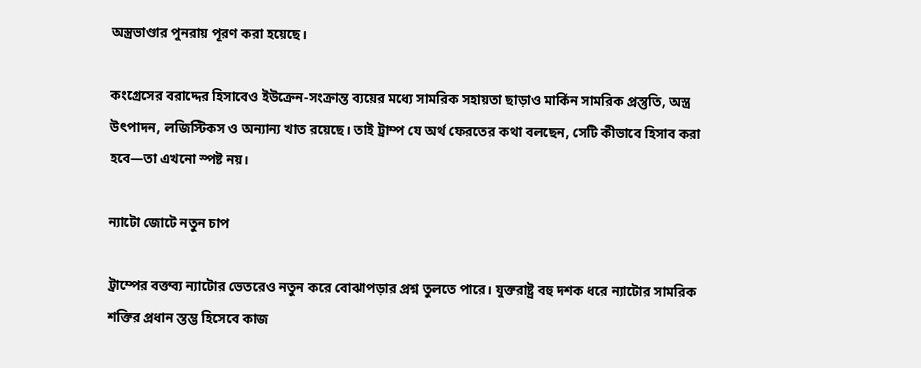অস্ত্রভাণ্ডার পুনরায় পূরণ করা হয়েছে।

কংগ্রেসের বরাদ্দের হিসাবেও ইউক্রেন-সংক্রান্ত ব্যয়ের মধ্যে সামরিক সহায়তা ছাড়াও মার্কিন সামরিক প্রস্তুতি, অস্ত্র উৎপাদন, লজিস্টিকস ও অন্যান্য খাত রয়েছে। তাই ট্রাম্প যে অর্থ ফেরতের কথা বলছেন, সেটি কীভাবে হিসাব করা হবে—তা এখনো স্পষ্ট নয়।

ন্যাটো জোটে নতুন চাপ

ট্রাম্পের বক্তব্য ন্যাটোর ভেতরেও নতুন করে বোঝাপড়ার প্রশ্ন তুলতে পারে। যুক্তরাষ্ট্র বহু দশক ধরে ন্যাটোর সামরিক শক্তির প্রধান স্তম্ভ হিসেবে কাজ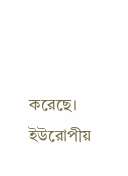করেছে। ইউরোপীয়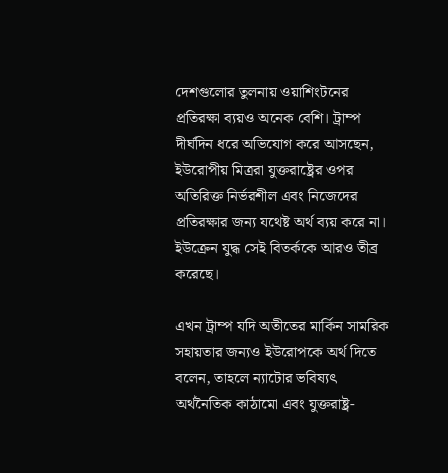দেশগুলোর তুলনায় ওয়াশিংটনের প্রতিরক্ষা ব্যয়ও অনেক বেশি। ট্রাম্প দীর্ঘদিন ধরে অভিযোগ করে আসছেন, ইউরোপীয় মিত্ররা যুক্তরাষ্ট্রের ওপর অতিরিক্ত নির্ভরশীল এবং নিজেদের প্রতিরক্ষার জন্য যথেষ্ট অর্থ ব্যয় করে না। ইউক্রেন যুদ্ধ সেই বিতর্ককে আরও তীব্র করেছে।

এখন ট্রাম্প যদি অতীতের মার্কিন সামরিক সহায়তার জন্যও ইউরোপকে অর্থ দিতে বলেন, তাহলে ন্যাটোর ভবিষ্যৎ অর্থনৈতিক কাঠামো এবং যুক্তরাষ্ট্র-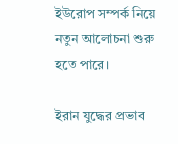ইউরোপ সম্পর্ক নিয়ে নতুন আলোচনা শুরু হতে পারে।

ইরান যুদ্ধের প্রভাব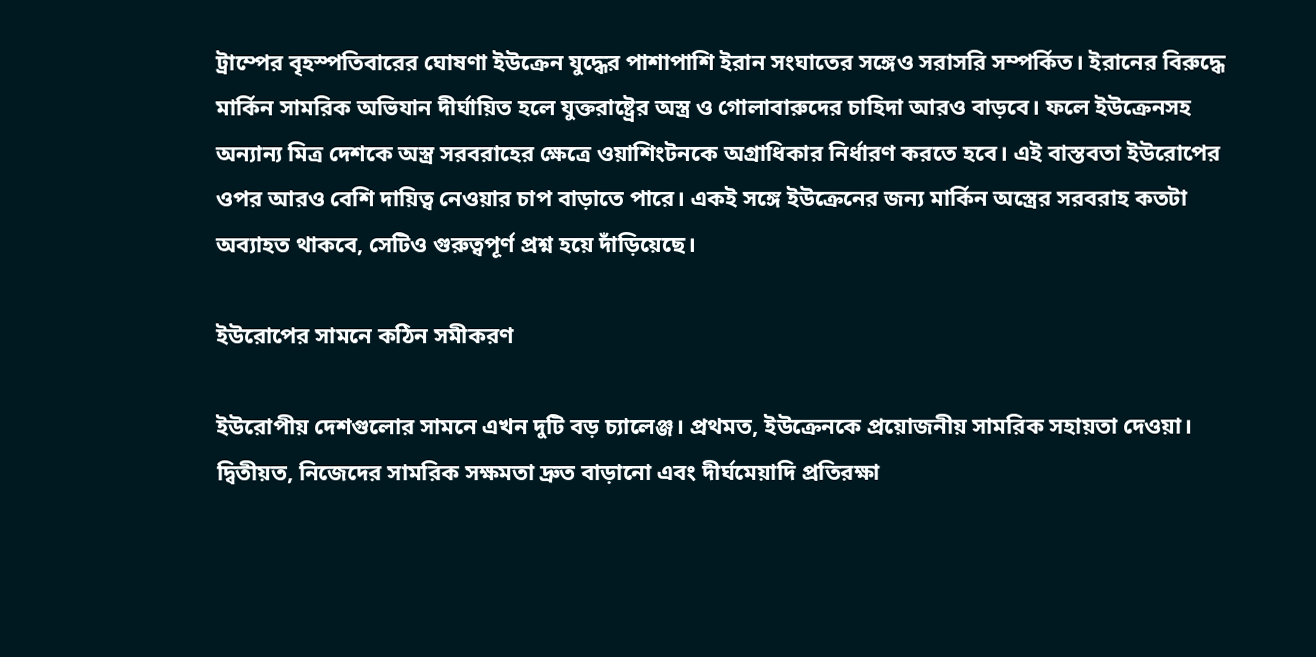ট্রাম্পের বৃহস্পতিবারের ঘোষণা ইউক্রেন যুদ্ধের পাশাপাশি ইরান সংঘাতের সঙ্গেও সরাসরি সম্পর্কিত। ইরানের বিরুদ্ধে মার্কিন সামরিক অভিযান দীর্ঘায়িত হলে যুক্তরাষ্ট্রের অস্ত্র ও গোলাবারুদের চাহিদা আরও বাড়বে। ফলে ইউক্রেনসহ অন্যান্য মিত্র দেশকে অস্ত্র সরবরাহের ক্ষেত্রে ওয়াশিংটনকে অগ্রাধিকার নির্ধারণ করতে হবে। এই বাস্তবতা ইউরোপের ওপর আরও বেশি দায়িত্ব নেওয়ার চাপ বাড়াতে পারে। একই সঙ্গে ইউক্রেনের জন্য মার্কিন অস্ত্রের সরবরাহ কতটা অব্যাহত থাকবে, সেটিও গুরুত্বপূর্ণ প্রশ্ন হয়ে দাঁড়িয়েছে।

ইউরোপের সামনে কঠিন সমীকরণ

ইউরোপীয় দেশগুলোর সামনে এখন দুটি বড় চ্যালেঞ্জ। প্রথমত, ইউক্রেনকে প্রয়োজনীয় সামরিক সহায়তা দেওয়া। দ্বিতীয়ত, নিজেদের সামরিক সক্ষমতা দ্রুত বাড়ানো এবং দীর্ঘমেয়াদি প্রতিরক্ষা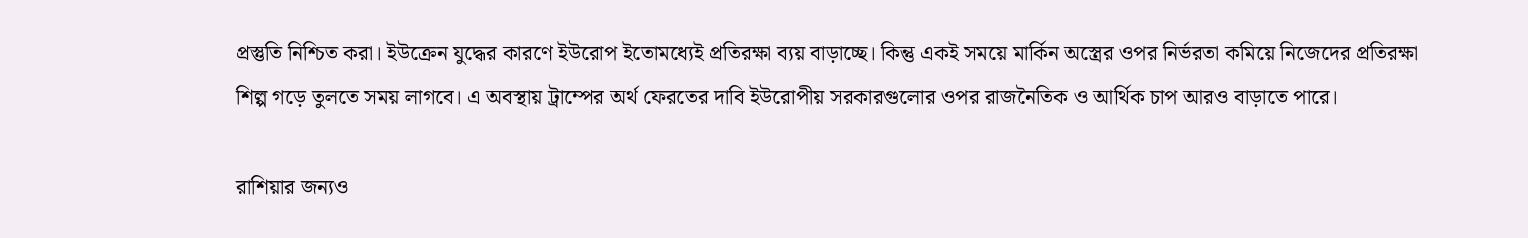প্রস্তুতি নিশ্চিত করা। ইউক্রেন যুদ্ধের কারণে ইউরোপ ইতোমধ্যেই প্রতিরক্ষা ব্যয় বাড়াচ্ছে। কিন্তু একই সময়ে মার্কিন অস্ত্রের ওপর নির্ভরতা কমিয়ে নিজেদের প্রতিরক্ষা শিল্প গড়ে তুলতে সময় লাগবে। এ অবস্থায় ট্রাম্পের অর্থ ফেরতের দাবি ইউরোপীয় সরকারগুলোর ওপর রাজনৈতিক ও আর্থিক চাপ আরও বাড়াতে পারে।

রাশিয়ার জন্যও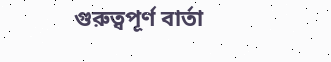গুরুত্বপূর্ণ বার্তা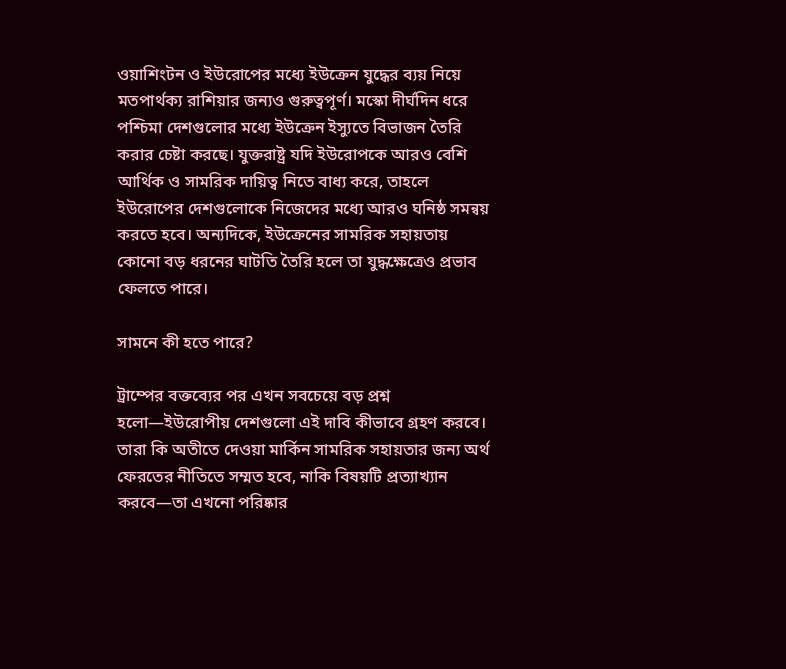ওয়াশিংটন ও ইউরোপের মধ্যে ইউক্রেন যুদ্ধের ব্যয় নিয়ে মতপার্থক্য রাশিয়ার জন্যও গুরুত্বপূর্ণ। মস্কো দীর্ঘদিন ধরে পশ্চিমা দেশগুলোর মধ্যে ইউক্রেন ইস্যুতে বিভাজন তৈরি করার চেষ্টা করছে। যুক্তরাষ্ট্র যদি ইউরোপকে আরও বেশি আর্থিক ও সামরিক দায়িত্ব নিতে বাধ্য করে, তাহলে ইউরোপের দেশগুলোকে নিজেদের মধ্যে আরও ঘনিষ্ঠ সমন্বয় করতে হবে। অন্যদিকে, ইউক্রেনের সামরিক সহায়তায় কোনো বড় ধরনের ঘাটতি তৈরি হলে তা যুদ্ধক্ষেত্রেও প্রভাব ফেলতে পারে।

সামনে কী হতে পারে?

ট্রাম্পের বক্তব্যের পর এখন সবচেয়ে বড় প্রশ্ন হলো—ইউরোপীয় দেশগুলো এই দাবি কীভাবে গ্রহণ করবে। তারা কি অতীতে দেওয়া মার্কিন সামরিক সহায়তার জন্য অর্থ ফেরতের নীতিতে সম্মত হবে, নাকি বিষয়টি প্রত্যাখ্যান করবে—তা এখনো পরিষ্কার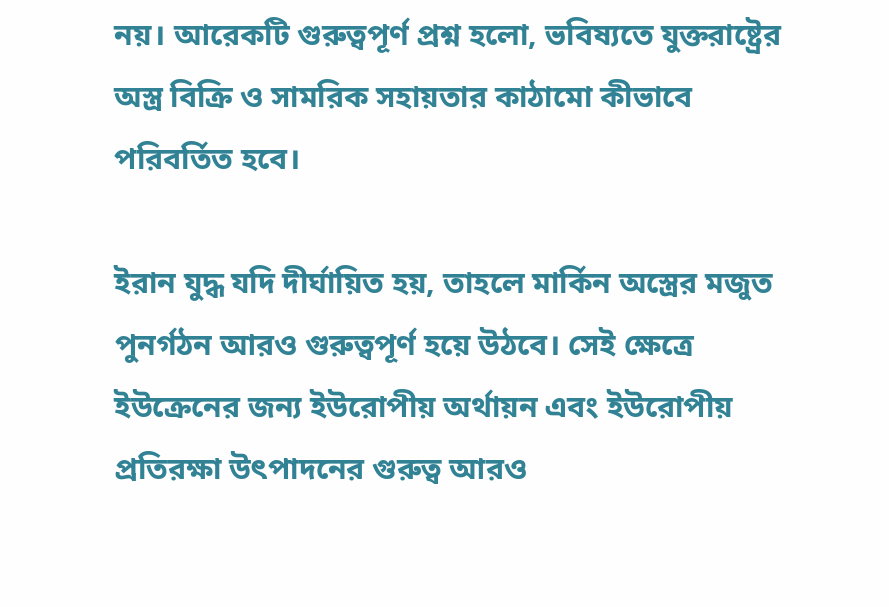নয়। আরেকটি গুরুত্বপূর্ণ প্রশ্ন হলো, ভবিষ্যতে যুক্তরাষ্ট্রের অস্ত্র বিক্রি ও সামরিক সহায়তার কাঠামো কীভাবে পরিবর্তিত হবে।

ইরান যুদ্ধ যদি দীর্ঘায়িত হয়, তাহলে মার্কিন অস্ত্রের মজুত পুনর্গঠন আরও গুরুত্বপূর্ণ হয়ে উঠবে। সেই ক্ষেত্রে ইউক্রেনের জন্য ইউরোপীয় অর্থায়ন এবং ইউরোপীয় প্রতিরক্ষা উৎপাদনের গুরুত্ব আরও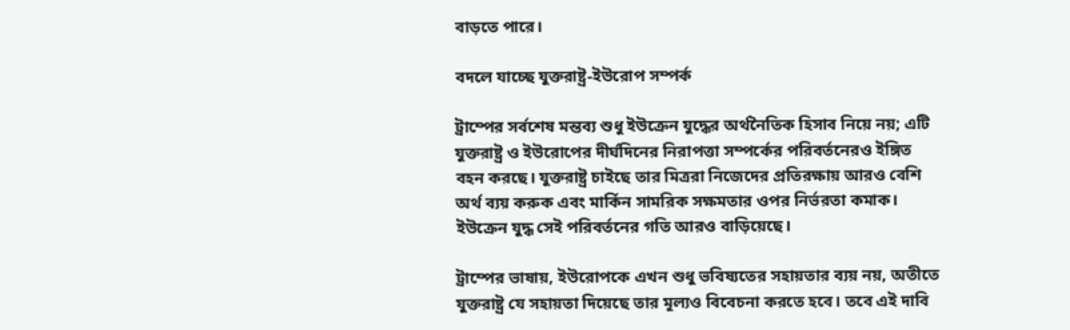বাড়তে পারে।

বদলে যাচ্ছে যুক্তরাষ্ট্র-ইউরোপ সম্পর্ক

ট্রাম্পের সর্বশেষ মন্তব্য শুধু ইউক্রেন যুদ্ধের অর্থনৈতিক হিসাব নিয়ে নয়; এটি যুক্তরাষ্ট্র ও ইউরোপের দীর্ঘদিনের নিরাপত্তা সম্পর্কের পরিবর্তনেরও ইঙ্গিত বহন করছে। যুক্তরাষ্ট্র চাইছে তার মিত্ররা নিজেদের প্রতিরক্ষায় আরও বেশি অর্থ ব্যয় করুক এবং মার্কিন সামরিক সক্ষমতার ওপর নির্ভরতা কমাক। ইউক্রেন যুদ্ধ সেই পরিবর্তনের গতি আরও বাড়িয়েছে।

ট্রাম্পের ভাষায়, ইউরোপকে এখন শুধু ভবিষ্যতের সহায়তার ব্যয় নয়, অতীতে যুক্তরাষ্ট্র যে সহায়তা দিয়েছে তার মূল্যও বিবেচনা করতে হবে। তবে এই দাবি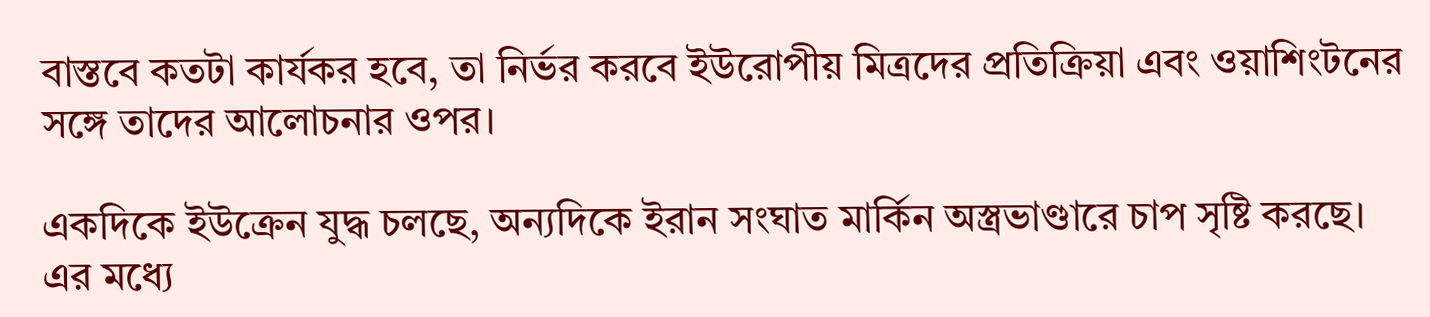বাস্তবে কতটা কার্যকর হবে, তা নির্ভর করবে ইউরোপীয় মিত্রদের প্রতিক্রিয়া এবং ওয়াশিংটনের সঙ্গে তাদের আলোচনার ওপর।

একদিকে ইউক্রেন যুদ্ধ চলছে, অন্যদিকে ইরান সংঘাত মার্কিন অস্ত্রভাণ্ডারে চাপ সৃষ্টি করছে। এর মধ্যে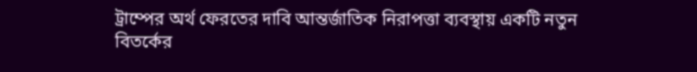ট্রাম্পের অর্থ ফেরতের দাবি আন্তর্জাতিক নিরাপত্তা ব্যবস্থায় একটি নতুন বিতর্কের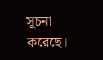সূচনা করেছে।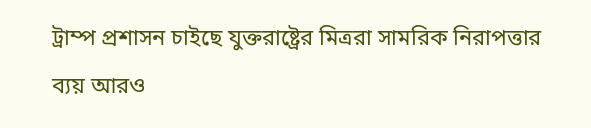ট্রাম্প প্রশাসন চাইছে যুক্তরাষ্ট্রের মিত্ররা সামরিক নিরাপত্তার ব্যয় আরও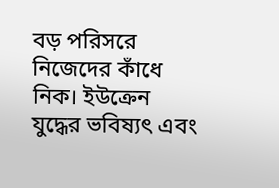বড় পরিসরে নিজেদের কাঁধে নিক। ইউক্রেন যুদ্ধের ভবিষ্যৎ এবং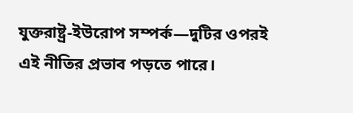যুক্তরাষ্ট্র-ইউরোপ সম্পর্ক—দুটির ওপরই এই নীতির প্রভাব পড়তে পারে।